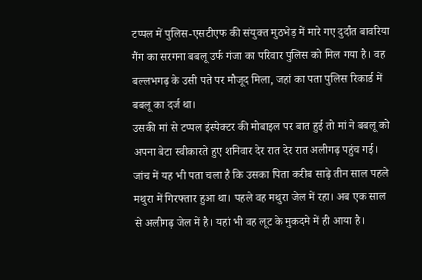टप्पल में पुलिस-एसटीएफ की संयुक्त मुठभेड़ में मारे गए दुर्दांत बावरिया गैंग का सरगना बबलू उर्फ गंजा का परिवार पुलिस को मिल गया है। वह बल्लभगढ़ के उसी पते पर मौजूद मिला, जहां का पता पुलिस रिकार्ड में बबलू का दर्ज था।
उसकी मां से टप्पल इंस्पेक्टर की मोबाइल पर बात हुई तो मां ने बबलू को अपना बेटा स्वीकारते हुए शनिवार देर रात देर रात अलीगढ़ पहुंच गई। जांच में यह भी पता चला है कि उसका पिता करीब साढ़े तीन साल पहले मथुरा में गिरफ्तार हुआ था। पहले वह मथुरा जेल में रहा। अब एक साल से अलीगढ़ जेल में है। यहां भी वह लूट के मुकदमे में ही आया है।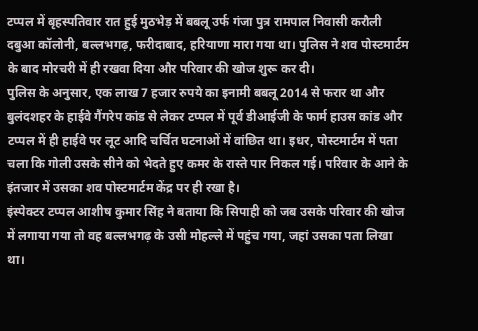टप्पल में बृहस्पतिवार रात हुई मुठभेड़ में बबलू उर्फ गंजा पुत्र रामपाल निवासी करौली दबुआ कॉलोनी, बल्लभगढ़, फरीदाबाद, हरियाणा मारा गया था। पुलिस ने शव पोस्टमार्टम के बाद मोरचरी में ही रखवा दिया और परिवार की खोज शुरू कर दी।
पुलिस के अनुसार, एक लाख 7 हजार रुपये का इनामी बबलू 2014 से फरार था और बुलंदशहर के हाईवे गैंगरेप कांड से लेकर टप्पल में पूर्व डीआईजी के फार्म हाउस कांड और टप्पल में ही हाईवे पर लूट आदि चर्चित घटनाओं में वांछित था। इधर, पोस्टमार्टम में पता चला कि गोली उसके सीने को भेदते हुए कमर के रास्ते पार निकल गई। परिवार के आने के इंतजार में उसका शव पोस्टमार्टम केंद्र पर ही रखा है।
इंस्पेक्टर टप्पल आशीष कुमार सिंह ने बताया कि सिपाही को जब उसके परिवार की खोज में लगाया गया तो वह बल्लभगढ़ के उसी मोहल्ले में पहुंच गया, जहां उसका पता लिखा था।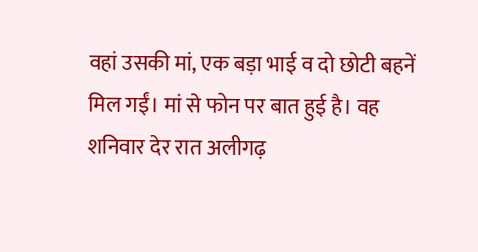वहां उसकी मां, एक बड़ा भाई व दो छोटी बहनें मिल गईं। मां से फोन पर बात हुई है। वह शनिवार देर रात अलीगढ़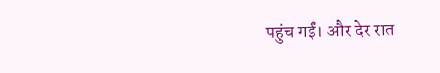पहुंच गईं। और देर रात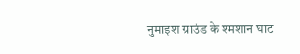नुमाइश ग्राउंड के श्मशान घाट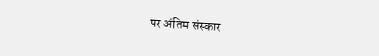पर अंतिम संस्कार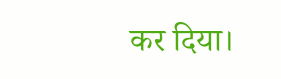कर दिया।